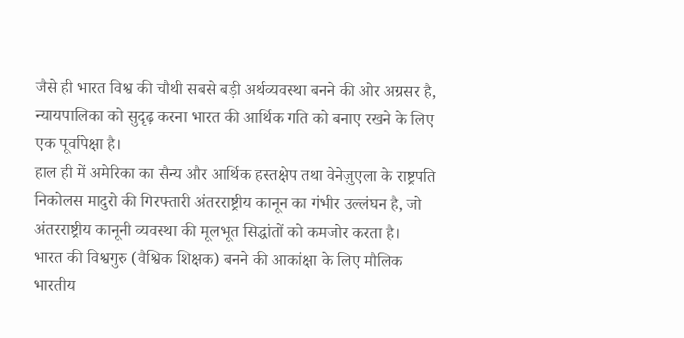जैसे ही भारत विश्व की चौथी सबसे बड़ी अर्थव्यवस्था बनने की ओर अग्रसर है, न्यायपालिका को सुदृढ़ करना भारत की आर्थिक गति को बनाए रखने के लिए एक पूर्वापेक्षा है।
हाल ही में अमेरिका का सैन्य और आर्थिक हस्तक्षेप तथा वेनेज़ुएला के राष्ट्रपति निकोलस मादुरो की गिरफ्तारी अंतरराष्ट्रीय कानून का गंभीर उल्लंघन है, जो अंतरराष्ट्रीय कानूनी व्यवस्था की मूलभूत सिद्धांतों को कमजोर करता है।
भारत की विश्वगुरु (वैश्विक शिक्षक) बनने की आकांक्षा के लिए मौलिक भारतीय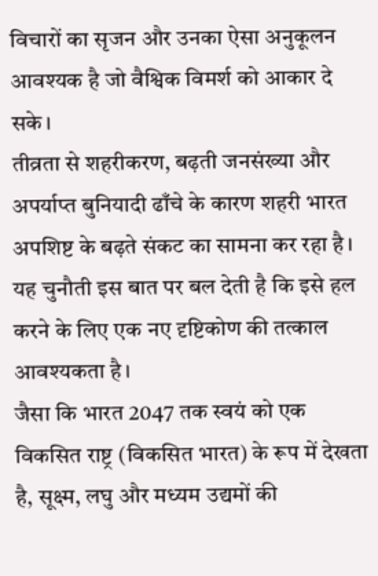विचारों का सृजन और उनका ऐसा अनुकूलन आवश्यक है जो वैश्विक विमर्श को आकार दे सके।
तीव्रता से शहरीकरण, बढ़ती जनसंख्या और अपर्याप्त बुनियादी ढाँचे के कारण शहरी भारत अपशिष्ट के बढ़ते संकट का सामना कर रहा है। यह चुनौती इस बात पर बल देती है कि इसे हल करने के लिए एक नए दृष्टिकोण की तत्काल आवश्यकता है।
जैसा कि भारत 2047 तक स्वयं को एक विकसित राष्ट्र (विकसित भारत) के रूप में देखता है, सूक्ष्म, लघु और मध्यम उद्यमों की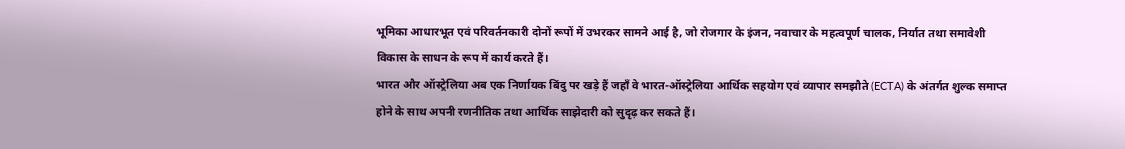भूमिका आधारभूत एवं परिवर्तनकारी दोनों रूपों में उभरकर सामने आई है, जो रोजगार के इंजन, नवाचार के महत्वपूर्ण चालक, निर्यात तथा समावेशी विकास के साधन के रूप में कार्य करते हैं।
भारत और ऑस्ट्रेलिया अब एक निर्णायक बिंदु पर खड़े हैं जहाँ वे भारत-ऑस्ट्रेलिया आर्थिक सहयोग एवं व्यापार समझौते (ECTA) के अंतर्गत शुल्क समाप्त होने के साथ अपनी रणनीतिक तथा आर्थिक साझेदारी को सुदृढ़ कर सकते हैं।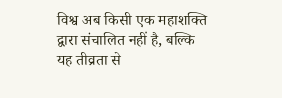विश्व अब किसी एक महाशक्ति द्वारा संचालित नहीं है, बल्कि यह तीव्रता से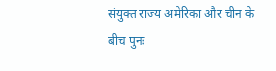संयुक्त राज्य अमेरिका और चीन के बीच पुनः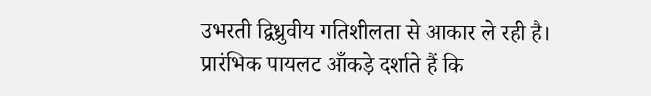उभरती द्विध्रुवीय गतिशीलता से आकार ले रही है।
प्रारंभिक पायलट आँकड़े दर्शाते हैं कि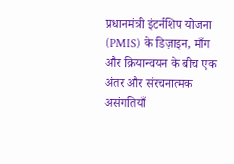प्रधानमंत्री इंटर्नशिप योजना (PMIS) के डिज़ाइन, माँग और क्रियान्वयन के बीच एक अंतर और संरचनात्मक असंगतियाँ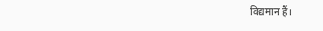विद्यमान हैं।